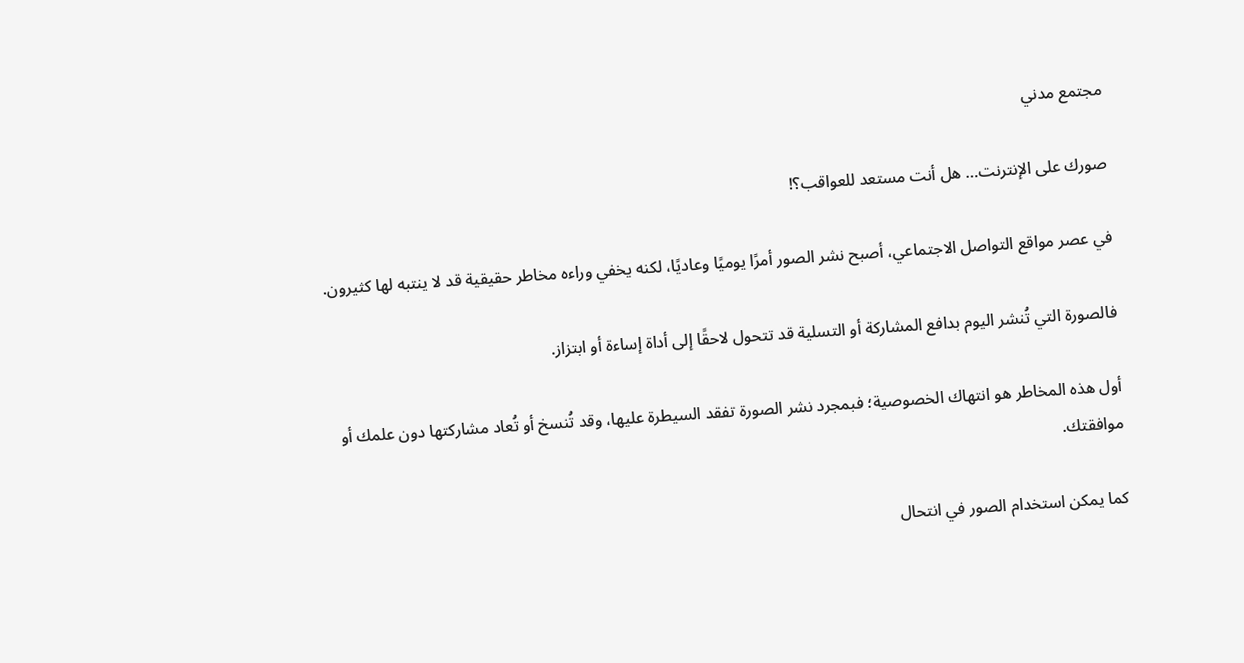مجتمع مدني

صورك على الإنترنت… هل أنت مستعد للعواقب؟!

في عصر مواقع التواصل الاجتماعي، أصبح نشر الصور أمرًا يوميًا وعاديًا، لكنه يخفي وراءه مخاطر حقيقية قد لا ينتبه لها كثيرون.

فالصورة التي تُنشر اليوم بدافع المشاركة أو التسلية قد تتحول لاحقًا إلى أداة إساءة أو ابتزاز.

أول هذه المخاطر هو انتهاك الخصوصية؛ فبمجرد نشر الصورة تفقد السيطرة عليها، وقد تُنسخ أو تُعاد مشاركتها دون علمك أو موافقتك.

كما يمكن استخدام الصور في انتحال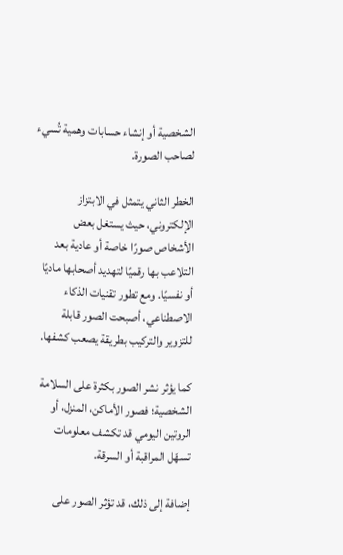الشخصية أو إنشاء حسابات وهمية تُسيء لصاحب الصورة.

الخطر الثاني يتمثل في الابتزاز الإلكتروني، حيث يستغل بعض الأشخاص صورًا خاصة أو عادية بعد التلاعب بها رقميًا لتهديد أصحابها ماديًا أو نفسيًا. ومع تطور تقنيات الذكاء الاصطناعي، أصبحت الصور قابلة للتزوير والتركيب بطريقة يصعب كشفها.

كما يؤثر نشر الصور بكثرة على السلامة الشخصية؛ فصور الأماكن، المنزل، أو الروتين اليومي قد تكشف معلومات تسهّل المراقبة أو السرقة.

إضافة إلى ذلك، قد تؤثر الصور على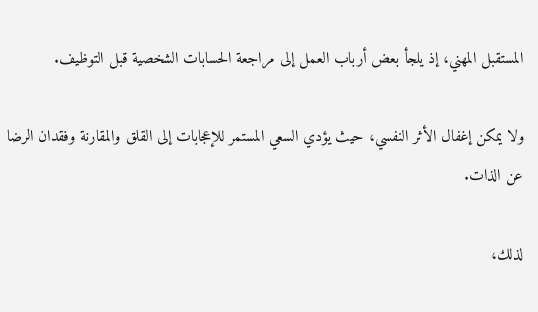المستقبل المهني، إذ يلجأ بعض أرباب العمل إلى مراجعة الحسابات الشخصية قبل التوظيف.

ولا يمكن إغفال الأثر النفسي، حيث يؤدي السعي المستمر للإعجابات إلى القلق والمقارنة وفقدان الرضا عن الذات.

لذلك،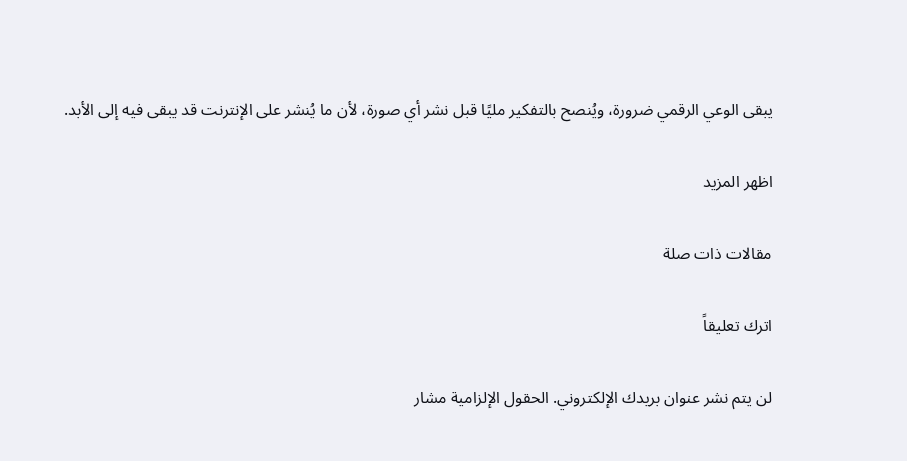يبقى الوعي الرقمي ضرورة، ويُنصح بالتفكير مليًا قبل نشر أي صورة، لأن ما يُنشر على الإنترنت قد يبقى فيه إلى الأبد.

اظهر المزيد

مقالات ذات صلة

اترك تعليقاً

لن يتم نشر عنوان بريدك الإلكتروني. الحقول الإلزامية مشار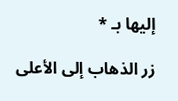إليها بـ *

زر الذهاب إلى الأعلى